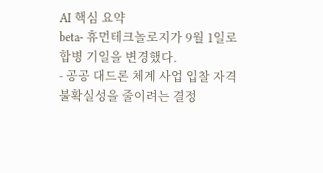AI 핵심 요약
beta- 휴먼테크놀로지가 9월 1일로 합병 기일을 변경했다.
- 공공 대드론 체계 사업 입찰 자격 불확실성을 줄이려는 결정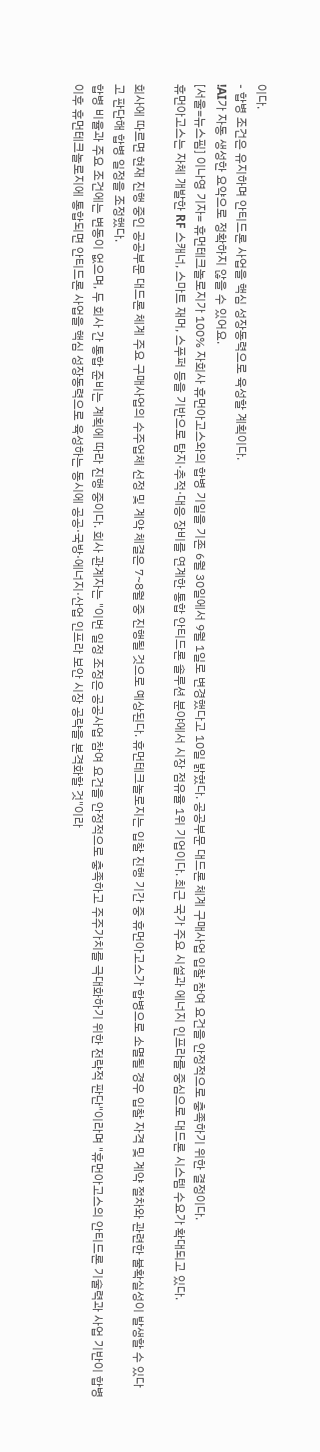이다.
- 합병 조건은 유지하며 안티드론 사업을 핵심 성장동력으로 육성할 계획이다.
!AI가 자동 생성한 요약으로 정확하지 않을 수 있어요.
[서울=뉴스핌] 이나영 기자= 휴먼테크놀로지가 100% 자회사 휴먼아고스와의 합병 기일을 기존 6월 30일에서 9월 1일로 변경했다고 10일 밝혔다. 공공부문 대드론 체계 구매사업 입찰 참여 요건을 안정적으로 충족하기 위한 결정이다.
휴먼아고스는 자체 개발한 RF 스캐너, 스마트 재머, 스푸퍼 등을 기반으로 탐지·추적·대응 장비를 연계한 통합 안티드론 솔루션 분야에서 시장 점유율 1위 기업이다. 최근 국가 주요 시설과 에너지 인프라를 중심으로 대드론 시스템 수요가 확대되고 있다.

회사에 따르면 현재 진행 중인 공공부문 대드론 체계 주요 구매사업의 수주업체 선정 및 계약 체결은 7~8월 중 진행될 것으로 예상된다. 휴먼테크놀로지는 입찰 진행 기간 중 휴먼아고스가 합병으로 소멸될 경우 입찰 자격 및 계약 절차와 관련한 불확실성이 발생할 수 있다고 판단해 합병 일정을 조정했다.
합병 비율과 주요 조건에는 변동이 없으며, 두 회사 간 통합 준비는 계획에 따라 진행 중이다. 회사 관계자는 "이번 일정 조정은 공공사업 참여 요건을 안정적으로 충족하고 주주가치를 극대화하기 위한 전략적 판단"이라며 "휴먼아고스의 안티드론 기술력과 사업 기반이 합병 이후 휴먼테크놀로지에 통합되면 안티드론 사업을 핵심 성장동력으로 육성하는 동시에 공공·국방·에너지·산업 인프라 보안 시장 공략을 본격화할 것"이라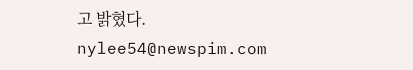고 밝혔다.
nylee54@newspim.com